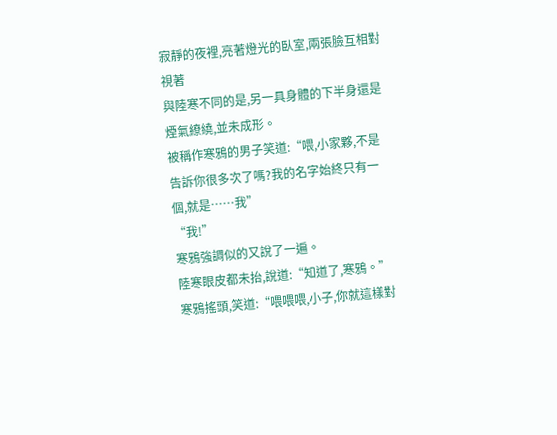寂靜的夜裡,亮著燈光的臥室,兩張臉互相對視著
與陸寒不同的是,另一具身體的下半身還是煙氣繚繞,並未成形。
被稱作寒鴉的男子笑道:“喂,小家夥,不是告訴你很多次了嗎?我的名字始終只有一個,就是……我”
“我!”
寒鴉強調似的又說了一遍。
陸寒眼皮都未抬,說道:“知道了,寒鴉。”
寒鴉搖頭,笑道:“喂喂喂,小子,你就這樣對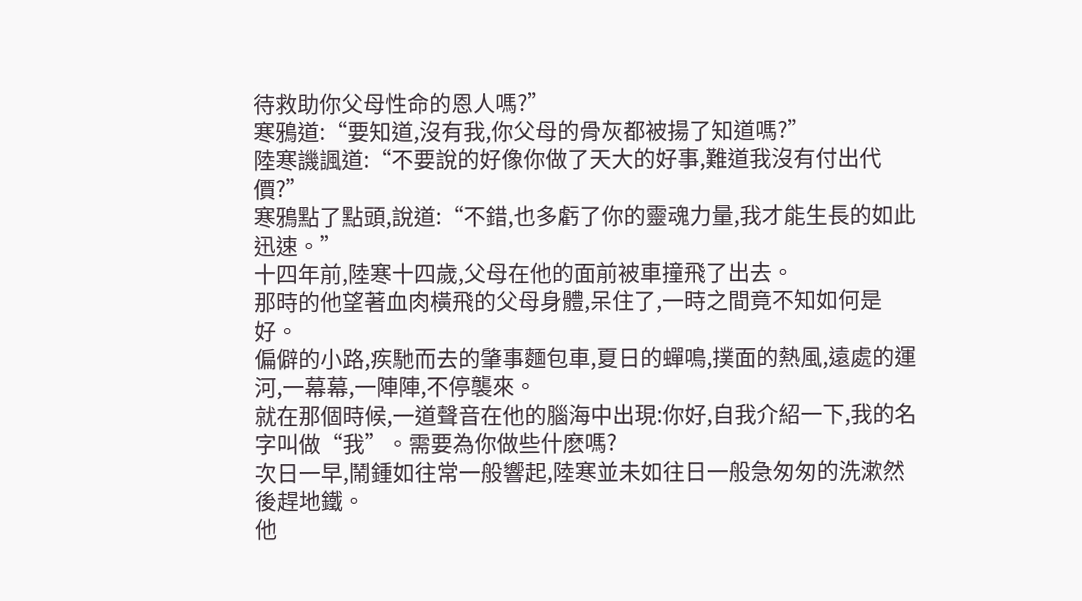待救助你父母性命的恩人嗎?”
寒鴉道:“要知道,沒有我,你父母的骨灰都被揚了知道嗎?”
陸寒譏諷道:“不要說的好像你做了天大的好事,難道我沒有付出代價?”
寒鴉點了點頭,說道:“不錯,也多虧了你的靈魂力量,我才能生長的如此迅速。”
十四年前,陸寒十四歲,父母在他的面前被車撞飛了出去。
那時的他望著血肉橫飛的父母身體,呆住了,一時之間竟不知如何是好。
偏僻的小路,疾馳而去的肇事麵包車,夏日的蟬鳴,撲面的熱風,遠處的運河,一幕幕,一陣陣,不停襲來。
就在那個時候,一道聲音在他的腦海中出現:你好,自我介紹一下,我的名字叫做“我”。需要為你做些什麽嗎?
次日一早,鬧鍾如往常一般響起,陸寒並未如往日一般急匆匆的洗漱然後趕地鐵。
他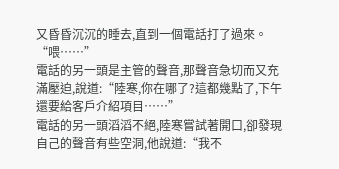又昏昏沉沉的睡去,直到一個電話打了過來。
“喂……”
電話的另一頭是主管的聲音,那聲音急切而又充滿壓迫,說道:“陸寒,你在哪了?這都幾點了,下午還要給客戶介紹項目……”
電話的另一頭滔滔不絕,陸寒嘗試著開口,卻發現自己的聲音有些空洞,他說道:“我不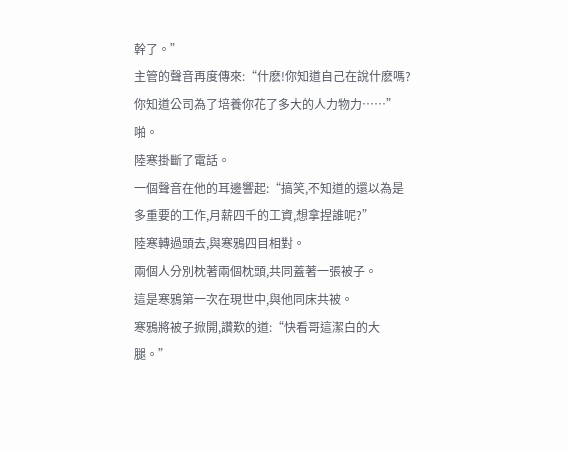幹了。”
主管的聲音再度傳來:“什麽!你知道自己在說什麽嗎?你知道公司為了培養你花了多大的人力物力……”
啪。
陸寒掛斷了電話。
一個聲音在他的耳邊響起:“搞笑,不知道的還以為是多重要的工作,月薪四千的工資,想拿捏誰呢?”
陸寒轉過頭去,與寒鴉四目相對。
兩個人分別枕著兩個枕頭,共同蓋著一張被子。
這是寒鴉第一次在現世中,與他同床共被。
寒鴉將被子掀開,讚歎的道:“快看哥這潔白的大腿。”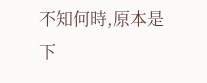不知何時,原本是下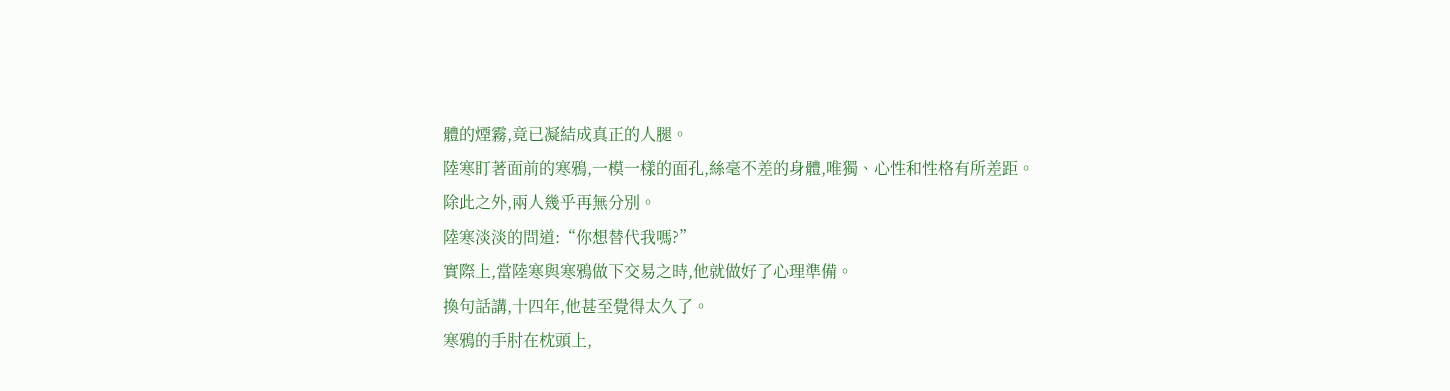體的煙霧,竟已凝結成真正的人腿。
陸寒盯著面前的寒鴉,一模一樣的面孔,絲毫不差的身體,唯獨、心性和性格有所差距。
除此之外,兩人幾乎再無分別。
陸寒淡淡的問道:“你想替代我嗎?”
實際上,當陸寒與寒鴉做下交易之時,他就做好了心理準備。
換句話講,十四年,他甚至覺得太久了。
寒鴉的手肘在枕頭上,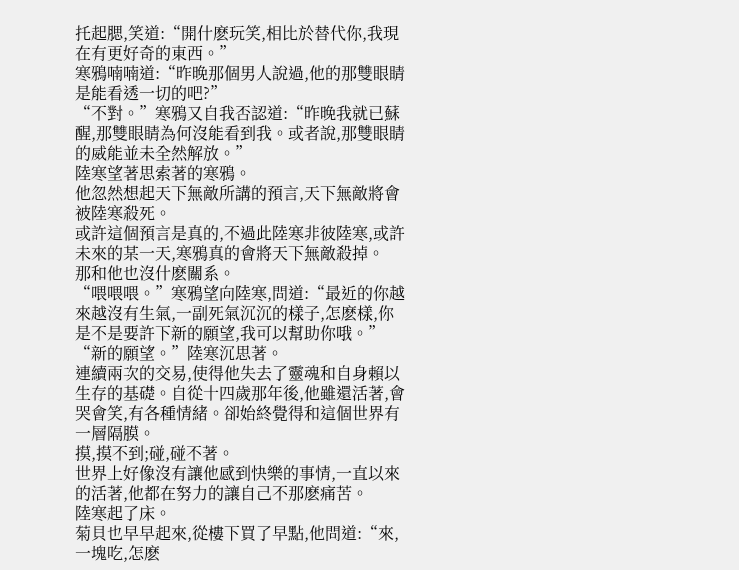托起腮,笑道:“開什麽玩笑,相比於替代你,我現在有更好奇的東西。”
寒鴉喃喃道:“昨晚那個男人說過,他的那雙眼睛是能看透一切的吧?”
“不對。”寒鴉又自我否認道:“昨晚我就已蘇醒,那雙眼睛為何沒能看到我。或者說,那雙眼睛的威能並未全然解放。”
陸寒望著思索著的寒鴉。
他忽然想起天下無敵所講的預言,天下無敵將會被陸寒殺死。
或許這個預言是真的,不過此陸寒非彼陸寒,或許未來的某一天,寒鴉真的會將天下無敵殺掉。
那和他也沒什麽關系。
“喂喂喂。”寒鴉望向陸寒,問道:“最近的你越來越沒有生氣,一副死氣沉沉的樣子,怎麽樣,你是不是要許下新的願望,我可以幫助你哦。”
“新的願望。”陸寒沉思著。
連續兩次的交易,使得他失去了靈魂和自身賴以生存的基礎。自從十四歲那年後,他雖還活著,會哭會笑,有各種情緒。卻始終覺得和這個世界有一層隔膜。
摸,摸不到;碰,碰不著。
世界上好像沒有讓他感到快樂的事情,一直以來的活著,他都在努力的讓自己不那麽痛苦。
陸寒起了床。
菊貝也早早起來,從樓下買了早點,他問道:“來,一塊吃,怎麽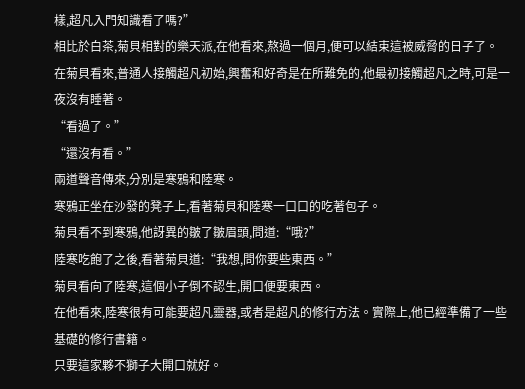樣,超凡入門知識看了嗎?”
相比於白茶,菊貝相對的樂天派,在他看來,熬過一個月,便可以結束這被威脅的日子了。
在菊貝看來,普通人接觸超凡初始,興奮和好奇是在所難免的,他最初接觸超凡之時,可是一夜沒有睡著。
“看過了。”
“還沒有看。”
兩道聲音傳來,分別是寒鴉和陸寒。
寒鴉正坐在沙發的凳子上,看著菊貝和陸寒一口口的吃著包子。
菊貝看不到寒鴉,他訝異的皺了皺眉頭,問道:“哦?”
陸寒吃飽了之後,看著菊貝道:“我想,問你要些東西。”
菊貝看向了陸寒,這個小子倒不認生,開口便要東西。
在他看來,陸寒很有可能要超凡靈器,或者是超凡的修行方法。實際上,他已經準備了一些基礎的修行書籍。
只要這家夥不獅子大開口就好。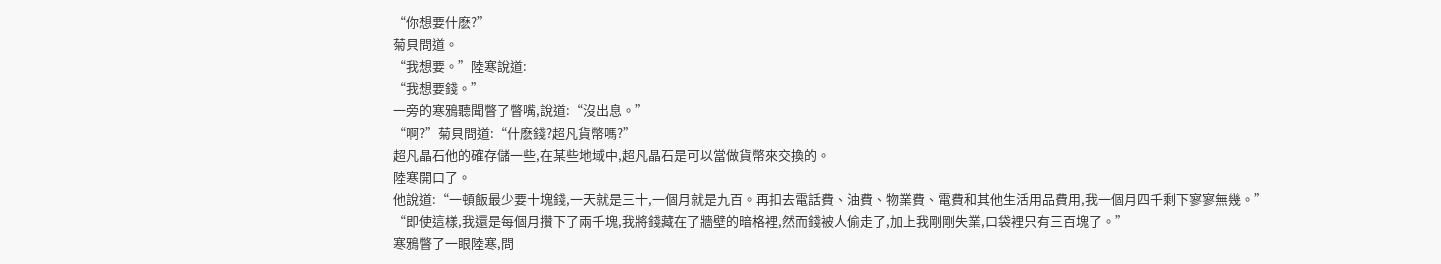“你想要什麽?”
菊貝問道。
“我想要。”陸寒說道:
“我想要錢。”
一旁的寒鴉聽聞瞥了瞥嘴,說道:“沒出息。”
“啊?”菊貝問道:“什麽錢?超凡貨幣嗎?”
超凡晶石他的確存儲一些,在某些地域中,超凡晶石是可以當做貨幣來交換的。
陸寒開口了。
他說道:“一頓飯最少要十塊錢,一天就是三十,一個月就是九百。再扣去電話費、油費、物業費、電費和其他生活用品費用,我一個月四千剩下寥寥無幾。”
“即使這樣,我還是每個月攢下了兩千塊,我將錢藏在了牆壁的暗格裡,然而錢被人偷走了,加上我剛剛失業,口袋裡只有三百塊了。”
寒鴉瞥了一眼陸寒,問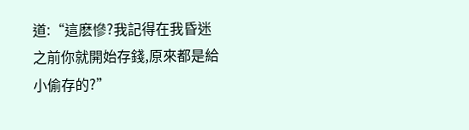道:“這麽慘?我記得在我昏迷之前你就開始存錢,原來都是給小偷存的?”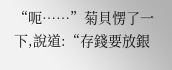“呃……”菊貝愣了一下,說道:“存錢要放銀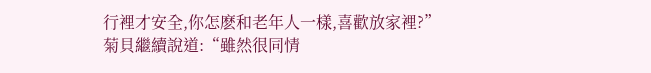行裡才安全,你怎麽和老年人一樣,喜歡放家裡?”
菊貝繼續說道:“雖然很同情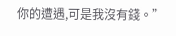你的遭遇,可是我沒有錢。”